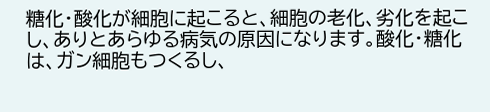糖化・酸化が細胞に起こると、細胞の老化、劣化を起こし、ありとあらゆる病気の原因になります。酸化・糖化は、ガン細胞もつくるし、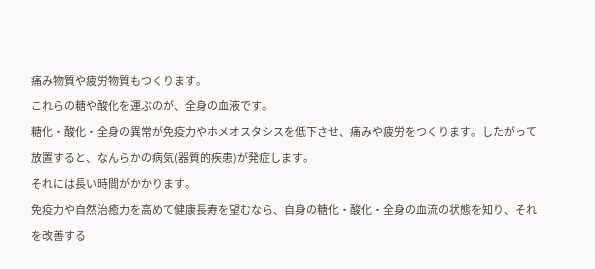痛み物質や疲労物質もつくります。
これらの糖や酸化を運ぶのが、全身の血液です。
糖化・酸化・全身の異常が免疫力やホメオスタシスを低下させ、痛みや疲労をつくります。したがって放置すると、なんらかの病気(器質的疾患)が発症します。
それには長い時間がかかります。
免疫力や自然治癒力を高めて健康長寿を望むなら、自身の糖化・酸化・全身の血流の状態を知り、それを改善する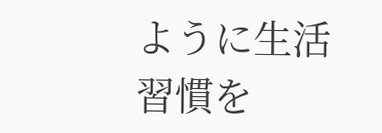ように生活習慣を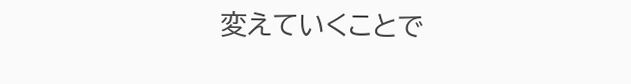変えていくことで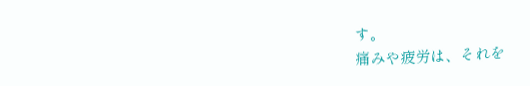す。
痛みや疲労は、それを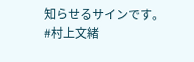知らせるサインです。
#村上文緒